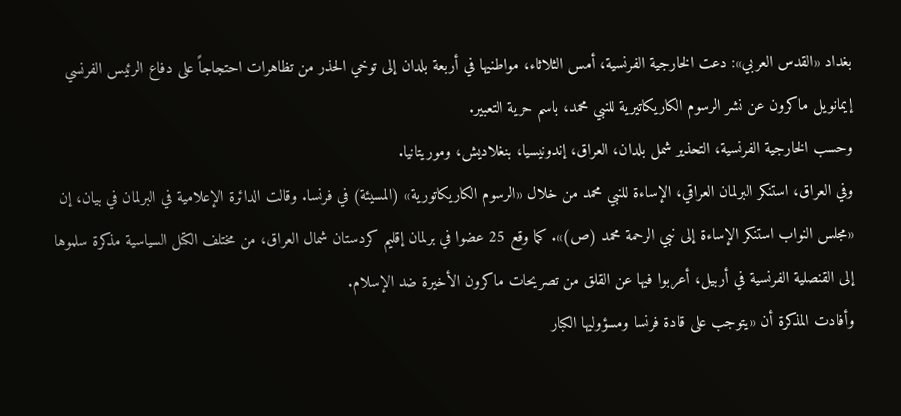بغداد «القدس العربي»: دعت الخارجية الفرنسية، أمس الثلاثاء، مواطنيها في أربعة بلدان إلى توخي الحذر من تظاهرات احتجاجاً على دفاع الرئيس الفرنسي إيمانويل ماكرون عن نشر الرسوم الكاريكاتيرية للنبي محمد، باسم حرية التعبير.
وحسب الخارجية الفرنسية، التحذير شمل بلدان، العراق، إندونيسيا، بنغلاديش، وموريتانيا.
وفي العراق، استنكر البرلمان العراقي، الإساءة للنبي محمد من خلال «الرسوم الكاريكاتورية» (المسيئة) في فرنسا. وقالت الدائرة الإعلامية في البرلمان في بيان، إن «مجلس النواب استنكر الإساءة إلى نبي الرحمة محمد (ص)». كما وقع 25 عضوا في برلمان إقليم كردستان شمال العراق، من مختلف الكتل السياسية مذكرة سلموها إلى القنصلية الفرنسية في أربيل، أعربوا فيها عن القلق من تصريحات ماكرون الأخيرة ضد الإسلام.
وأفادت المذكرة أن «يتوجب على قادة فرنسا ومسؤوليها الكبار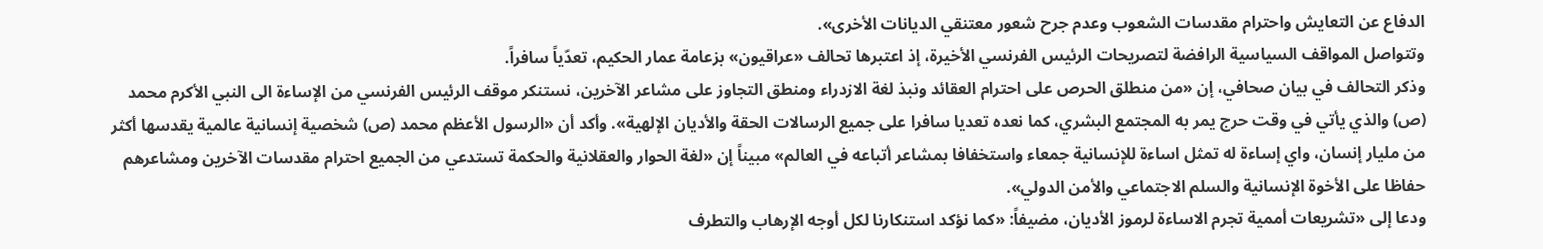الدفاع عن التعايش واحترام مقدسات الشعوب وعدم جرح شعور معتنقي الديانات الأخرى».
وتتواصل المواقف السياسية الرافضة لتصريحات الرئيس الفرنسي الأخيرة، إذ اعتبرها تحالف «عراقيون» بزعامة عمار الحكيم، تعدّياً سافراً.
وذكر التحالف في بيان صحافي، إن «من منطلق الحرص على احترام العقائد ونبذ لغة الازدراء ومنطق التجاوز على مشاعر الآخرين، نستنكر موقف الرئيس الفرنسي من الإساءة الى النبي الأكرم محمد (ص) والذي يأتي في وقت حرج يمر به المجتمع البشري، كما نعده تعديا سافرا على جميع الرسالات الحقة والأديان الإلهية». وأكد أن «الرسول الأعظم محمد (ص) شخصية إنسانية عالمية يقدسها أكثر من مليار إنسان، واي إساءة له تمثل اساءة للإنسانية جمعاء واستخفافا بمشاعر أتباعه في العالم» مبيناً إن «لغة الحوار والعقلانية والحكمة تستدعي من الجميع احترام مقدسات الآخرين ومشاعرهم حفاظا على الأخوة الإنسانية والسلم الاجتماعي والأمن الدولي».
ودعا إلى «تشريعات أممية تجرم الاساءة لرموز الأديان، مضيفاً: «كما نؤكد استنكارنا لكل أوجه الإرهاب والتطرف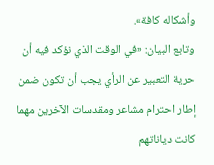وأشكاله كافة».
وتابع البيان: «في الوقت الذي نؤكد فيه أن حرية التعبير عن الرأي يجب أن تكون ضمن إطار احترام مشاعر ومقدسات الآخرين مهما كانت دياناتهم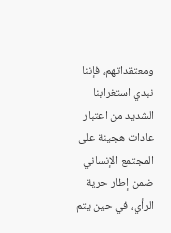ومعتقداتهم، فإننا نبدي استغرابنا الشديد من اعتبار عادات هجينة على المجتمع الإنساني ضمن إطار حرية الرأي، في حين يتم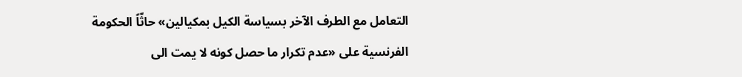التعامل مع الطرف الآخر بسياسة الكيل بمكيالين» حاثّاً الحكومة الفرنسية على «عدم تكرار ما حصل كونه لا يمت الى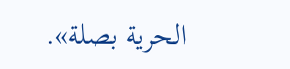الحرية بصلة».